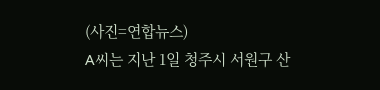(사진=연합뉴스)
A씨는 지난 1일 청주시 서원구 산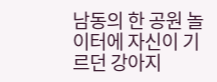남동의 한 공원 놀이터에 자신이 기르던 강아지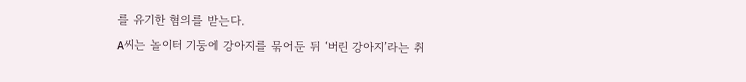를 유기한 혐의를 받는다.
A씨는 놀이터 기둥에 강아지를 묶어둔 뒤 ‘버린 강아지’라는 취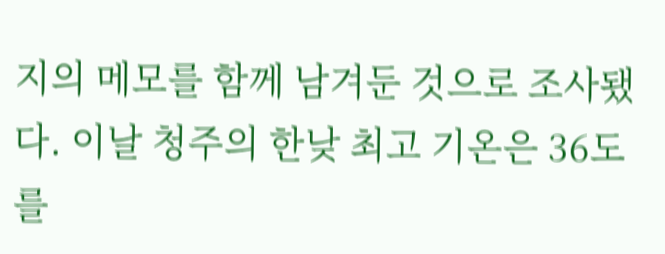지의 메모를 함께 남겨둔 것으로 조사됐다. 이날 청주의 한낮 최고 기온은 36도를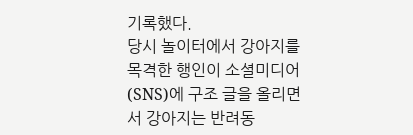기록했다.
당시 놀이터에서 강아지를 목격한 행인이 소셜미디어(SNS)에 구조 글을 올리면서 강아지는 반려동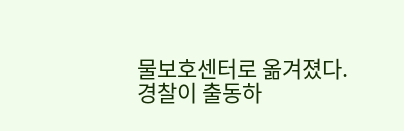물보호센터로 옮겨졌다.
경찰이 출동하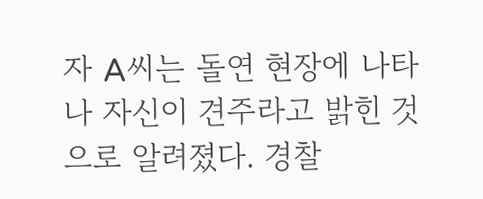자 A씨는 돌연 현장에 나타나 자신이 견주라고 밝힌 것으로 알려졌다. 경찰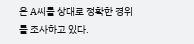은 A씨를 상대로 정확한 경위를 조사하고 있다.